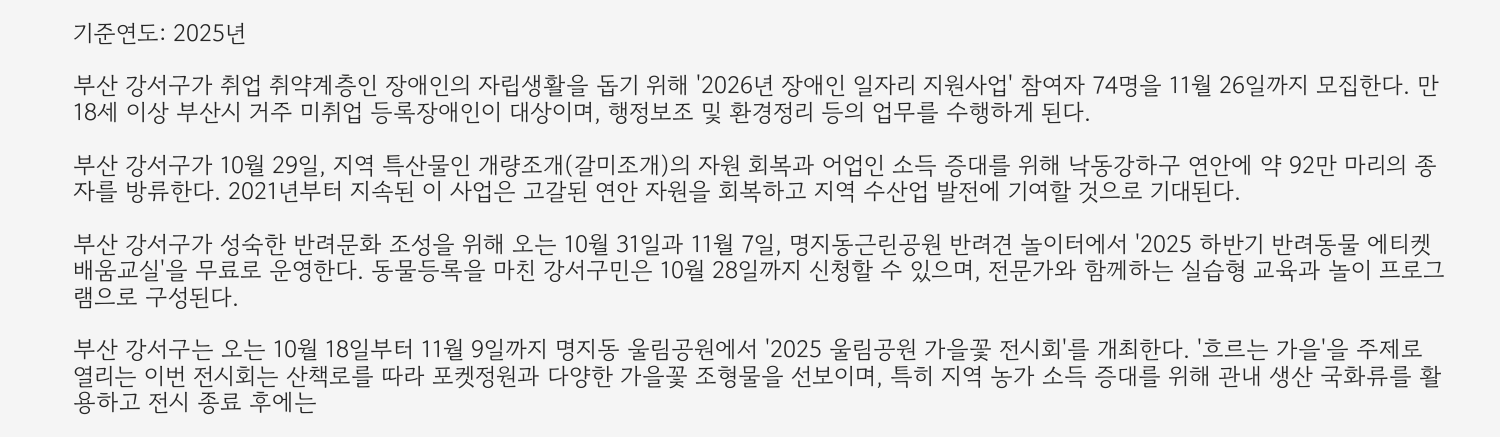기준연도: 2025년

부산 강서구가 취업 취약계층인 장애인의 자립생활을 돕기 위해 '2026년 장애인 일자리 지원사업' 참여자 74명을 11월 26일까지 모집한다. 만 18세 이상 부산시 거주 미취업 등록장애인이 대상이며, 행정보조 및 환경정리 등의 업무를 수행하게 된다.

부산 강서구가 10월 29일, 지역 특산물인 개량조개(갈미조개)의 자원 회복과 어업인 소득 증대를 위해 낙동강하구 연안에 약 92만 마리의 종자를 방류한다. 2021년부터 지속된 이 사업은 고갈된 연안 자원을 회복하고 지역 수산업 발전에 기여할 것으로 기대된다.

부산 강서구가 성숙한 반려문화 조성을 위해 오는 10월 31일과 11월 7일, 명지동근린공원 반려견 놀이터에서 '2025 하반기 반려동물 에티켓 배움교실'을 무료로 운영한다. 동물등록을 마친 강서구민은 10월 28일까지 신청할 수 있으며, 전문가와 함께하는 실습형 교육과 놀이 프로그램으로 구성된다.

부산 강서구는 오는 10월 18일부터 11월 9일까지 명지동 울림공원에서 '2025 울림공원 가을꽃 전시회'를 개최한다. '흐르는 가을'을 주제로 열리는 이번 전시회는 산책로를 따라 포켓정원과 다양한 가을꽃 조형물을 선보이며, 특히 지역 농가 소득 증대를 위해 관내 생산 국화류를 활용하고 전시 종료 후에는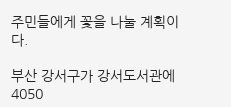주민들에게 꽃을 나눌 계획이다.

부산 강서구가 강서도서관에 4050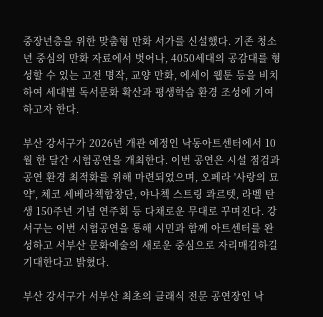중장년층을 위한 맞춤형 만화 서가를 신설했다. 기존 청소년 중심의 만화 자료에서 벗어나, 4050세대의 공감대를 형성할 수 있는 고전 명작, 교양 만화, 에세이 웹툰 등을 비치하여 세대별 독서문화 확산과 평생학습 환경 조성에 기여하고자 한다.

부산 강서구가 2026년 개관 예정인 낙동아트센터에서 10월 한 달간 시험공연을 개최한다. 이번 공연은 시설 점검과 공연 환경 최적화를 위해 마련되었으며, 오페라 '사랑의 묘약', 체코 세베라첵합창단, 야나첵 스트링 콰르텟, 라벨 탄생 150주년 기념 연주회 등 다채로운 무대로 꾸며진다. 강서구는 이번 시험공연을 통해 시민과 함께 아트센터를 완성하고 서부산 문화예술의 새로운 중심으로 자리매김하길 기대한다고 밝혔다.

부산 강서구가 서부산 최초의 클래식 전문 공연장인 낙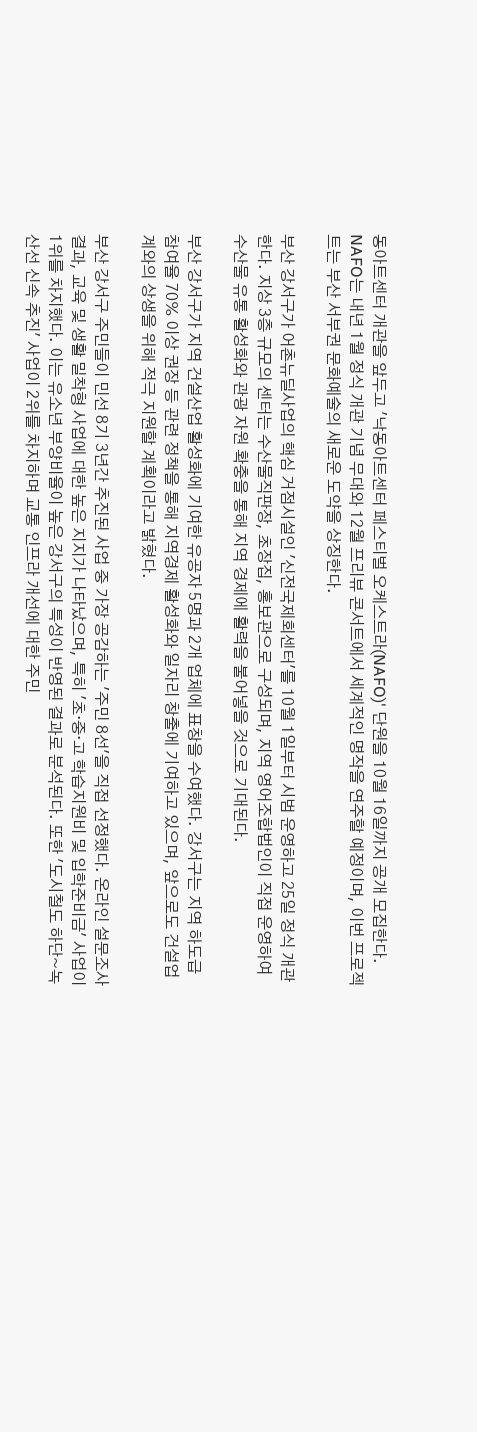동아트센터 개관을 앞두고 '낙동아트센터 페스티벌 오케스트라(NAFO)' 단원을 10월 16일까지 공개 모집한다. NAFO는 내년 1월 정식 개관 기념 무대와 12월 프리뷰 콘서트에서 세계적인 명작을 연주할 예정이며, 이번 프로젝트는 부산 서부권 문화예술의 새로운 도약을 상징한다.

부산 강서구가 어촌뉴딜사업의 핵심 거점시설인 '신전국제회센터'를 10월 1일부터 시범 운영하고 25일 정식 개관한다. 지상 3층 규모의 센터는 수산물직판장, 초장집, 홍보관으로 구성되며, 지역 영어조합법인이 직접 운영하여 수산물 유통 활성화와 관광 자원 확충을 통해 지역 경제에 활력을 불어넣을 것으로 기대된다.

부산 강서구가 지역 건설산업 활성화에 기여한 유공자 5명과 2개 업체에 표창을 수여했다. 강서구는 지역 하도급 참여율 70% 이상 권장 등 관련 정책을 통해 지역경제 활성화와 일자리 창출에 기여하고 있으며, 앞으로도 건설업계와의 상생을 위해 적극 지원할 계획이라고 밝혔다.

부산 강서구 주민들이 민선 8기 3년간 추진된 사업 중 가장 공감하는 '주민 8선'을 직접 선정했다. 온라인 설문조사 결과, 교육 및 생활 밀착형 사업에 대한 높은 지지가 나타났으며, 특히 '초·중·고 학습지원비 및 입학준비금' 사업이 1위를 차지했다. 이는 유소년 부양비율이 높은 강서구의 특성이 반영된 결과로 분석된다. 또한 '도시철도 하단~녹산선 신속 추진' 사업이 2위를 차지하며 교통 인프라 개선에 대한 주민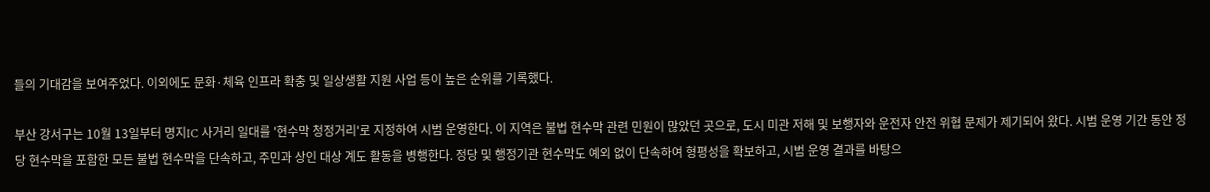들의 기대감을 보여주었다. 이외에도 문화·체육 인프라 확충 및 일상생활 지원 사업 등이 높은 순위를 기록했다.

부산 강서구는 10월 13일부터 명지IC 사거리 일대를 '현수막 청정거리'로 지정하여 시범 운영한다. 이 지역은 불법 현수막 관련 민원이 많았던 곳으로, 도시 미관 저해 및 보행자와 운전자 안전 위협 문제가 제기되어 왔다. 시범 운영 기간 동안 정당 현수막을 포함한 모든 불법 현수막을 단속하고, 주민과 상인 대상 계도 활동을 병행한다. 정당 및 행정기관 현수막도 예외 없이 단속하여 형평성을 확보하고, 시범 운영 결과를 바탕으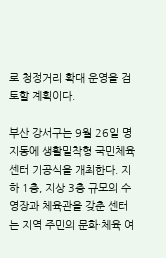로 청정거리 확대 운영을 검토할 계획이다.

부산 강서구는 9월 26일 명지동에 생활밀착형 국민체육센터 기공식을 개최한다. 지하 1층, 지상 3층 규모의 수영장과 체육관을 갖춘 센터는 지역 주민의 문화·체육 여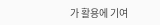가 활용에 기여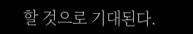할 것으로 기대된다.